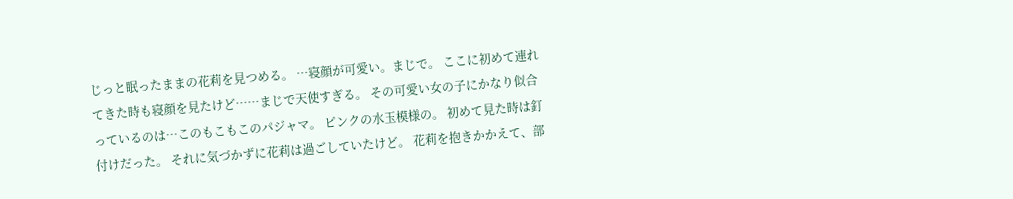じっと眠ったままの花莉を見つめる。 …寝顔が可愛い。まじで。 ここに初めて連れてきた時も寝顔を見たけど……まじで天使すぎる。 その可愛い女の子にかなり似合っているのは…このもこもこのパジャマ。 ピンクの水玉模様の。 初めて見た時は釘付けだった。 それに気づかずに花莉は過ごしていたけど。 花莉を抱きかかえて、部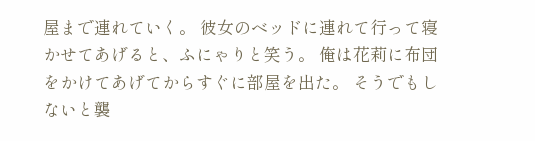屋まで連れていく。 彼女のベッドに連れて行って寝かせてあげると、ふにゃりと笑う。 俺は花莉に布団をかけてあげてからすぐに部屋を出た。 そうでもしないと襲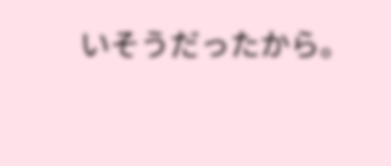いそうだったから。